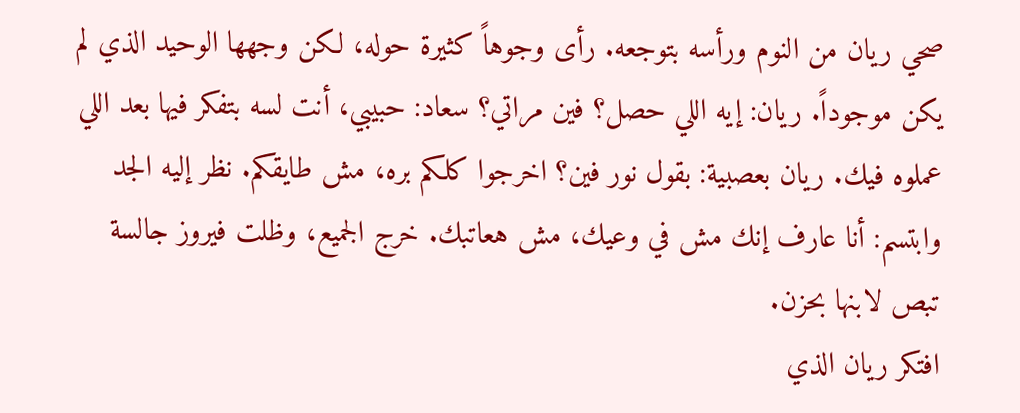صحي ريان من النوم ورأسه بتوجعه. رأى وجوهاً كثيرة حوله، لكن وجهها الوحيد الذي لم يكن موجوداً. ريان: إيه اللي حصل؟ فين مراتي؟ سعاد: حبيبي، أنت لسه بتفكر فيها بعد اللي عملوه فيك. ريان بعصبية: بقول نور فين؟ اخرجوا كلكم بره، مش طايقكم. نظر إليه الجد وابتسم: أنا عارف إنك مش في وعيك، مش هعاتبك. خرج الجميع، وظلت فيروز جالسة تبص لابنها بحزن.
افتكر ريان الذي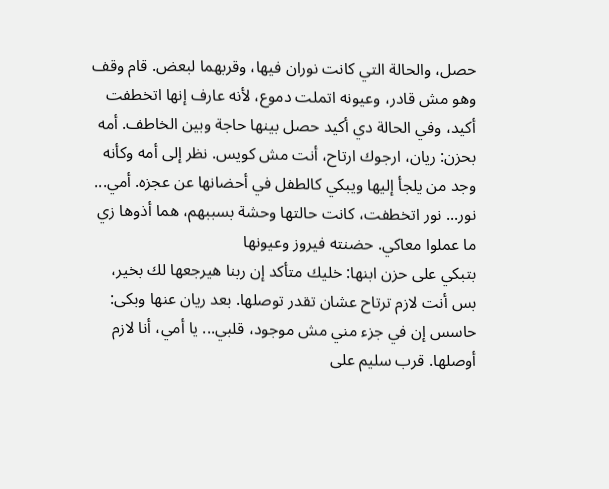حصل، والحالة التي كانت نوران فيها، وقربهما لبعض. قام وقف وهو مش قادر، وعيونه اتملت دموع، لأنه عارف إنها اتخطفت أكيد، وفي الحالة دي أكيد حصل بينها حاجة وبين الخاطف. أمه بحزن: ريان، ارجوك ارتاح، أنت مش كويس. نظر إلى أمه وكأنه وجد من يلجأ إليها ويبكي كالطفل في أحضانها عن عجزه. أمي... نور... نور اتخطفت، كانت حالتها وحشة بسببهم، هما أذوها زي ما عملوا معاكي. حضنته فيروز وعيونها
بتبكي على حزن ابنها: خليك متأكد إن ربنا هيرجعها لك بخير، بس أنت لازم ترتاح عشان تقدر توصلها. بعد ريان عنها وبكى: حاسس إن في جزء مني مش موجود، قلبي... يا أمي، أنا لازم أوصلها. قرب سليم على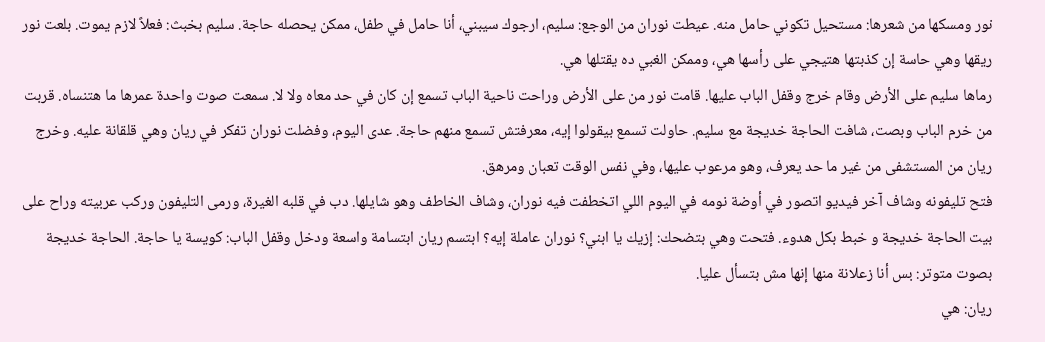نور ومسكها من شعرها: مستحيل تكوني حامل منه. عيطت نوران من الوجع: سليم، ارجوك سيبني، أنا حامل في طفل، ممكن يحصله حاجة. سليم بخبث: فعلاً لازم يموت. بلعت نور ريقها وهي حاسة إن كذبتها هتيجي على رأسها هي، وممكن الغبي ده يقتلها هي.
رماها سليم على الأرض وقام خرج وقفل الباب عليها. قامت نور من على الأرض وراحت ناحية الباب تسمع إن كان في حد معاه ولا لا. سمعت صوت واحدة عمرها ما هتنساه. قربت من خرم الباب وبصت، شافت الحاجة خديجة مع سليم. حاولت تسمع بيقولوا إيه، معرفتش تسمع منهم حاجة. عدى اليوم، وفضلت نوران تفكر في ريان وهي قلقانة عليه. وخرج ريان من المستشفى من غير ما حد يعرف، وهو مرعوب عليها، وفي نفس الوقت تعبان ومرهق.
فتح تليفونه وشاف آخر فيديو اتصور في أوضة نومه في اليوم اللي اتخطفت فيه نوران، وشاف الخاطف وهو شايلها. دب في قلبه الغيرة، ورمى التليفون وركب عربيته وراح على بيت الحاجة خديجة و خبط بكل هدوء. فتحت وهي بتضحك: إزيك يا ابني؟ نوران عاملة إيه؟ ابتسم ريان ابتسامة واسعة ودخل وقفل الباب: كويسة يا حاجة. الحاجة خديجة بصوت متوتر: بس أنا زعلانة منها إنها مش بتسأل عليا.
ريان: هي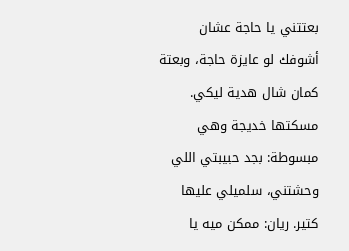بعتتني يا حاجة عشان أشوفك لو عايزة حاجة، وبعتة كمان شال هدية ليكي. مسكتها خديجة وهي مبسوطة: بجد حبيبتي اللي وحشتني، سلميلي عليها كتير. ريان: ممكن ميه يا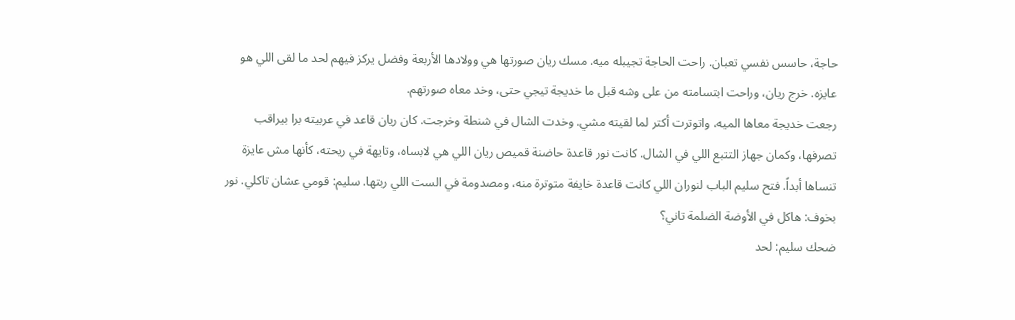حاجة، حاسس نفسي تعبان. راحت الحاجة تجيبله ميه. مسك ريان صورتها هي وولادها الأربعة وفضل يركز فيهم لحد ما لقى اللي هو عايزه. خرج ريان، وراحت ابتسامته من على وشه قبل ما خديجة تيجي حتى، وخد معاه صورتهم.
رجعت خديجة معاها الميه، واتوترت أكتر لما لقيته مشي. وخدت الشال في شنطة وخرجت. كان ريان قاعد في عربيته برا بيراقب تصرفها، وكمان جهاز التتبع اللي في الشال. كانت نور قاعدة حاضنة قميص ريان اللي هي لابساه، وتايهة في ريحته، كأنها مش عايزة تنساها أبداً. فتح سليم الباب لنوران اللي كانت قاعدة خايفة متوترة منه، ومصدومة في الست اللي ربتها. سليم: قومي عشان تاكلي. نور بخوف: هاكل في الأوضة الضلمة تاني؟
ضحك سليم: لحد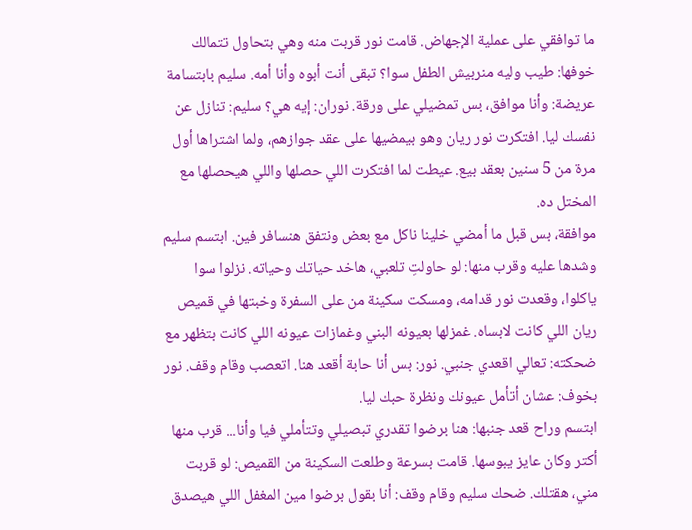ما توافقي على عملية الإجهاض. قامت نور قربت منه وهي بتحاول تتمالك خوفها: طيب وليه منربيش الطفل سوا؟ تبقى أنت أبوه وأنا أمه. سليم بابتسامة عريضة: وأنا موافق، بس تمضيلي على ورقة. نوران: إيه هي؟ سليم: تنازل عن نفسك ليا. افتكرت نور ريان وهو بيمضيها على عقد جوازهم، ولما اشتراها أول مرة من 5 سنين بعقد بيع. عيطت لما افتكرت اللي حصلها واللي هيحصلها مع المختل ده.
موافقة، بس قبل ما أمضي خلينا ناكل مع بعض ونتفق هنسافر فين. ابتسم سليم وشدها عليه وقرب منها: لو حاولتِ تلعبي، هاخد حياتك وحياته. نزلوا سوا ياكلوا، وقعدت نور قدامه، ومسكت سكينة من على السفرة وخبتها في قميص ريان اللي كانت لابساه. غمزلها بعيونه البني وغمازات عيونه اللي كانت بتظهر مع ضحكته: تعالي اقعدي جنبي. نور: بس أنا حابة أقعد هنا. اتعصب وقام وقف. نور بخوف: عشان أتأمل عيونك ونظرة حبك ليا.
ابتسم وراح قعد جنبها: هنا برضوا تقدري تبصيلي وتتأملي فيا وأنا... قرب منها أكتر وكان عايز يبوسها. قامت بسرعة وطلعت السكينة من القميص: لو قربت مني، هقتلك. ضحك سليم وقام وقف: أنا بقول برضوا مين المغفل اللي هيصدق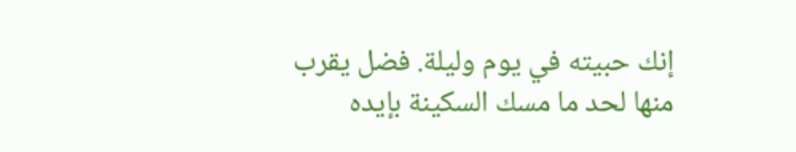إنك حبيته في يوم وليلة. فضل يقرب منها لحد ما مسك السكينة بإيده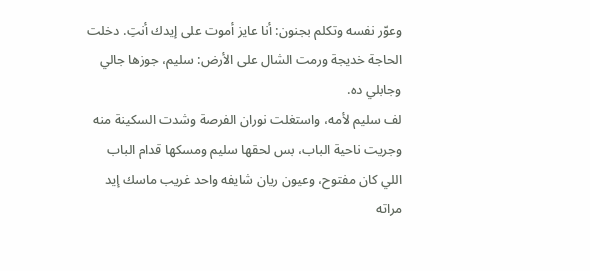وعوّر نفسه وتكلم بجنون: أنا عايز أموت على إيدك أنتِ. دخلت الحاجة خديجة ورمت الشال على الأرض: سليم، جوزها جالي وجابلي ده.
لف سليم لأمه، واستغلت نوران الفرصة وشدت السكينة منه وجريت ناحية الباب، بس لحقها سليم ومسكها قدام الباب اللي كان مفتوح، وعيون ريان شايفه واحد غريب ماسك إيد مراته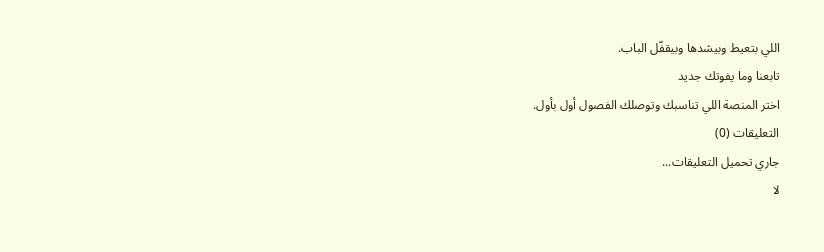اللي بتعيط وبيشدها وبيقفّل الباب.
تابعنا وما يفوتك جديد
اختر المنصة اللي تناسبك وتوصلك الفصول أول بأول.
التعليقات (0)
جاري تحميل التعليقات...
لا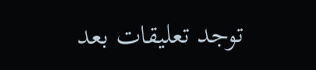توجد تعليقات بعد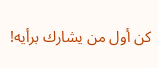كن أول من يشارك برأيه!